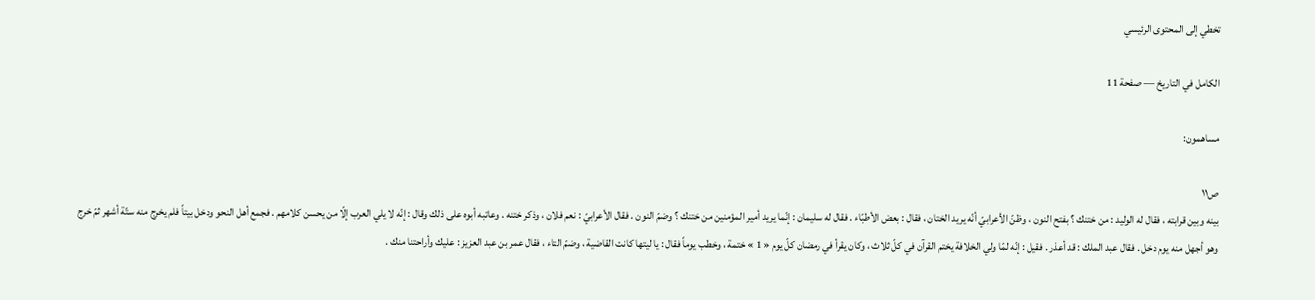تخطي إلى المحتوى الرئيسي

الكامل في التاريخ — صفحة 11

مساهمون:

ص١١
بينه وبين قرابته ، فقال له الوليد : من ختنك ؟ بفتح النون ، وظنّ الأعرابيّ أنّه يريد الختان ، فقال : بعض الأطبّاء . فقال له سليمان : إنّما يريد أمير المؤمنين من ختنك ؟ وضمّ النون . فقال الأعرابيّ : نعم فلان ، وذكر ختنه . وعاتبه أبوه على ذلك وقال : إنّه لا يلي العرب إلّا من يحسن كلامهم . فجمع أهل النحو ودخل بيتاً فلم يخرج منه ستّة أشهر ثمّ خرج وهو أجهل منه يوم دخل . فقال عبد الملك : قد أعذر . فقيل : إنّه لمّا ولي الخلافة يختم القرآن في كلّ ثلاث ، وكان يقرأ في رمضان كلّ يوم « 1 » ختمة ، وخطب يوماً فقال : يا ليتها كانت القاضية ، وضمّ التاء ، فقال عمر بن عبد العزيز : عليك وأراحتنا منك .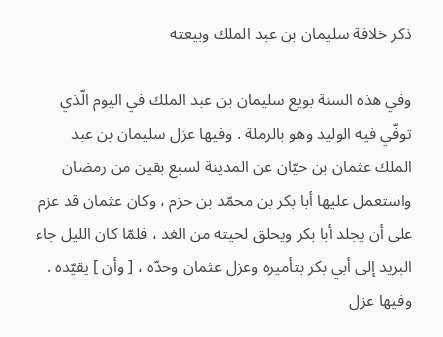ذكر خلافة سليمان بن عبد الملك وبيعته

وفي هذه السنة بويع سليمان بن عبد الملك في اليوم الّذي توفّي فيه الوليد وهو بالرملة . وفيها عزل سليمان بن عبد الملك عثمان بن حيّان عن المدينة لسبع بقين من رمضان واستعمل عليها أبا بكر بن محمّد بن حزم ، وكان عثمان قد عزم على أن يجلد أبا بكر ويحلق لحيته من الغد ، فلمّا كان الليل جاء البريد إلى أبي بكر بتأميره وعزل عثمان وحدّه ، [ وأن ] يقيّده . وفيها عزل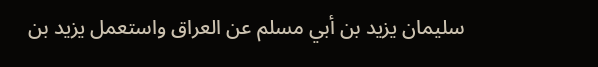سليمان يزيد بن أبي مسلم عن العراق واستعمل يزيد بن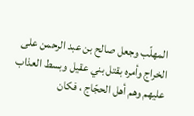المهلّب وجعل صالح بن عبد الرحمن على الخراج وأمره بقتل بني عقيل وبسط العذاب عليهم وهم أهل الحجّاج ، فكان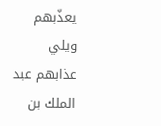يعذّبهم ويلي عذابهم عبد الملك بن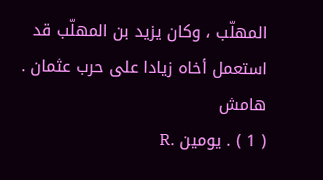المهلّب ، وكان يزيد بن المهلّب قد استعمل أخاه زيادا على حرب عثمان .
هامش
( 1 ) . يومين .R